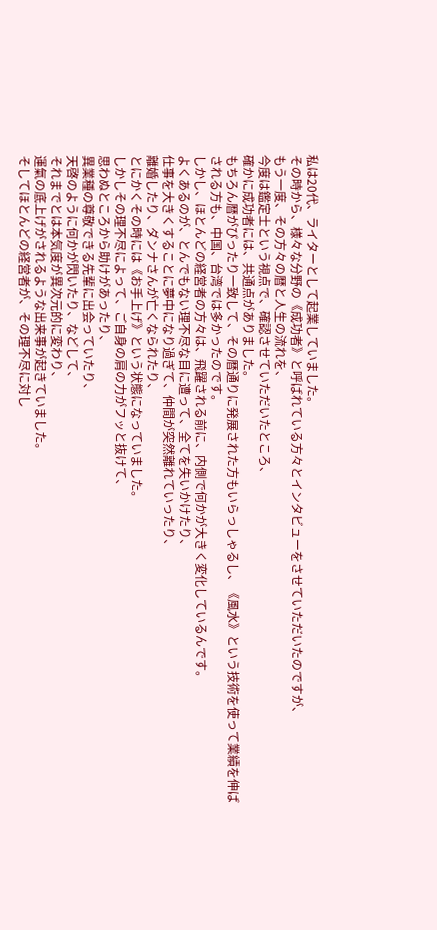私は20代、ライターとして起業していました。
その時から、様々な分野の《成功者》と呼ばれている方々とインタビューをさせていただいたのですが、
もう一度、その方々の暦と人生の流れを、
今度は鑑定士という視点で、確認させていただいたところ、
確かに成功者には、共通点がありました。
もちろん暦がぴったり一致して、その暦通りに発展された方もいらっしゃるし、《風水》という技術を使って業績を伸ばされる方も、中国、台湾では多かったのです。
しかし、ほとんどの経営者の方々は、飛躍される前に、内側で何かが大きく変化しているんです。
よくあるのが、とんでもない理不尽な目に遭って、全てを失いかけたり、
仕事を大きくすることに夢中になり過ぎて、仲間が突然離れていったり、
離婚したり、ダンナさんが亡くなられたり、
とにかくその時には《お手上げ》という状態になっていました。
しかしその理不尽によって、ご自身の肩の力がフッと抜けて、
思わぬところから助けがあったり、
異業種の尊敬できる先輩に出会っていたり、
天啓のように何かが閃いたり、などして、
それまでとは本気度が異次元的に変わり、
運氣の底上げがされるような出来事が起きていました。
そしてほとんどの経営者が、その理不尽に対し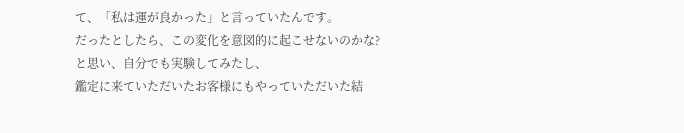て、「私は運が良かった」と言っていたんです。
だったとしたら、この変化を意図的に起こせないのかな?
と思い、自分でも実験してみたし、
鑑定に来ていただいたお客様にもやっていただいた結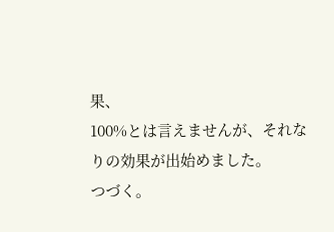果、
100%とは言えませんが、それなりの効果が出始めました。
つづく。